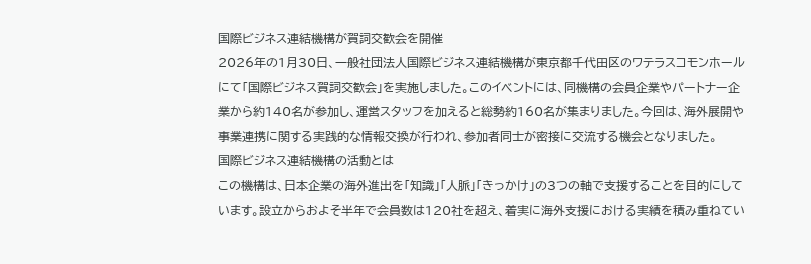国際ビジネス連結機構が賀詞交歓会を開催
2026年の1月30日、一般社団法人国際ビジネス連結機構が東京都千代田区のワテラスコモンホールにて「国際ビジネス賀詞交歓会」を実施しました。このイベントには、同機構の会員企業やパートナー企業から約140名が参加し、運営スタッフを加えると総勢約160名が集まりました。今回は、海外展開や事業連携に関する実践的な情報交換が行われ、参加者同士が密接に交流する機会となりました。
国際ビジネス連結機構の活動とは
この機構は、日本企業の海外進出を「知識」「人脈」「きっかけ」の3つの軸で支援することを目的にしています。設立からおよそ半年で会員数は120社を超え、着実に海外支援における実績を積み重ねてい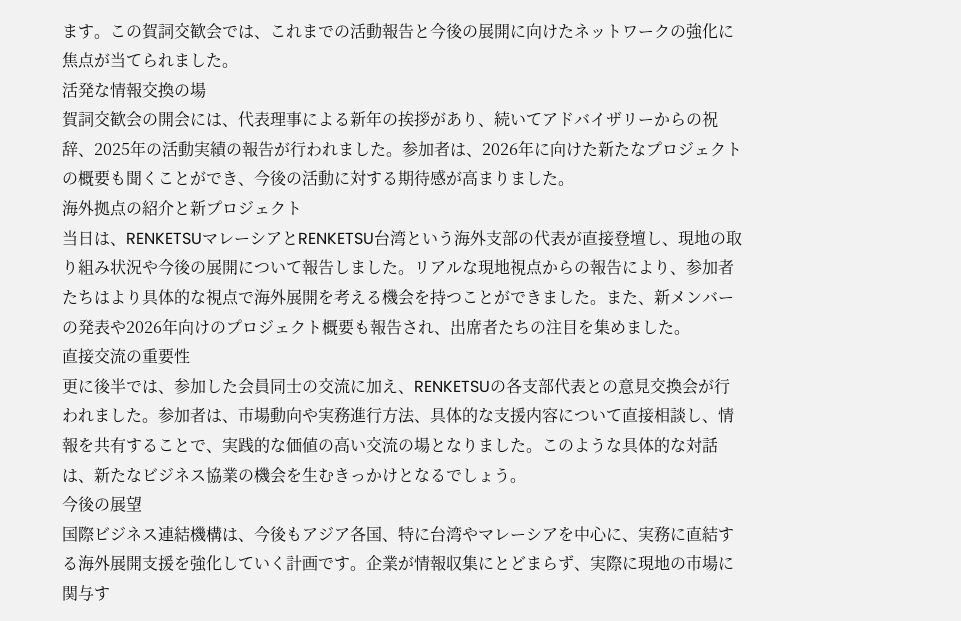ます。この賀詞交歓会では、これまでの活動報告と今後の展開に向けたネットワークの強化に焦点が当てられました。
活発な情報交換の場
賀詞交歓会の開会には、代表理事による新年の挨拶があり、続いてアドバイザリーからの祝辞、2025年の活動実績の報告が行われました。参加者は、2026年に向けた新たなプロジェクトの概要も聞くことができ、今後の活動に対する期待感が高まりました。
海外拠点の紹介と新プロジェクト
当日は、RENKETSUマレーシアとRENKETSU台湾という海外支部の代表が直接登壇し、現地の取り組み状況や今後の展開について報告しました。リアルな現地視点からの報告により、参加者たちはより具体的な視点で海外展開を考える機会を持つことができました。また、新メンバーの発表や2026年向けのプロジェクト概要も報告され、出席者たちの注目を集めました。
直接交流の重要性
更に後半では、参加した会員同士の交流に加え、RENKETSUの各支部代表との意見交換会が行われました。参加者は、市場動向や実務進行方法、具体的な支援内容について直接相談し、情報を共有することで、実践的な価値の高い交流の場となりました。このような具体的な対話は、新たなビジネス協業の機会を生むきっかけとなるでしょう。
今後の展望
国際ビジネス連結機構は、今後もアジア各国、特に台湾やマレーシアを中心に、実務に直結する海外展開支援を強化していく計画です。企業が情報収集にとどまらず、実際に現地の市場に関与す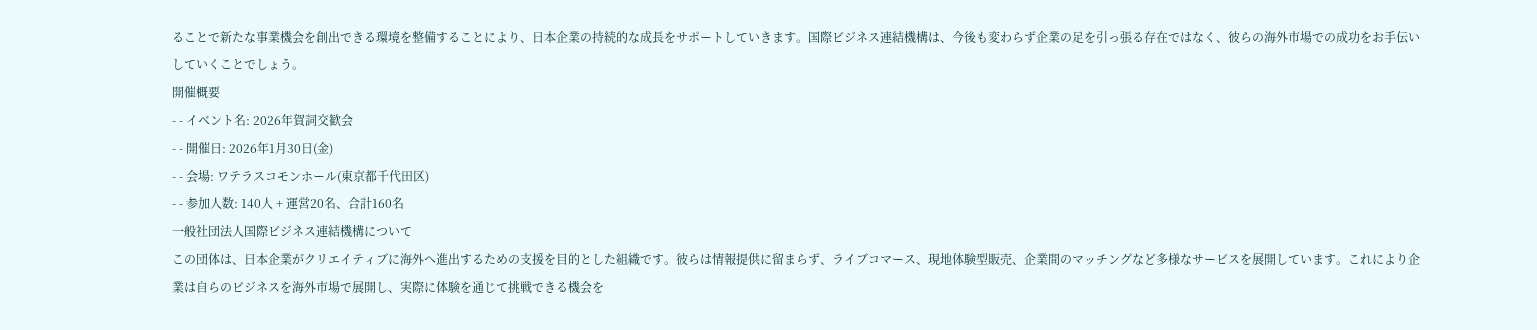ることで新たな事業機会を創出できる環境を整備することにより、日本企業の持続的な成長をサポートしていきます。国際ビジネス連結機構は、今後も変わらず企業の足を引っ張る存在ではなく、彼らの海外市場での成功をお手伝いしていくことでしょう。
開催概要
- - イベント名: 2026年賀詞交歓会
- - 開催日: 2026年1月30日(金)
- - 会場: ワテラスコモンホール(東京都千代田区)
- - 参加人数: 140人 + 運営20名、合計160名
一般社団法人国際ビジネス連結機構について
この団体は、日本企業がクリエイティブに海外へ進出するための支援を目的とした組織です。彼らは情報提供に留まらず、ライブコマース、現地体験型販売、企業間のマッチングなど多様なサービスを展開しています。これにより企業は自らのビジネスを海外市場で展開し、実際に体験を通じて挑戦できる機会を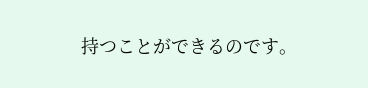持つことができるのです。